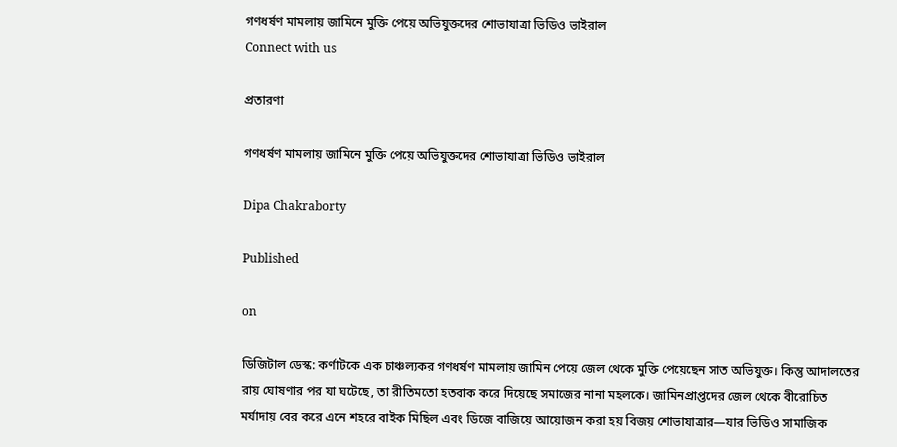গণধর্ষণ মামলায় জামিনে মুক্তি পেয়ে অভিযুক্তদের শোভাযাত্রা ভিডিও ভাইরাল
Connect with us

প্রতারণা

গণধর্ষণ মামলায় জামিনে মুক্তি পেয়ে অভিযুক্তদের শোভাযাত্রা ভিডিও ভাইরাল

Dipa Chakraborty

Published

on

ডিজিটাল ডেস্ক: কর্ণাটকে এক চাঞ্চল্যকর গণধর্ষণ মামলায় জামিন পেয়ে জেল থেকে মুক্তি পেয়েছেন সাত অভিযুক্ত। কিন্তু আদালতের রায় ঘোষণার পর যা ঘটেছে, তা রীতিমতো হতবাক করে দিয়েছে সমাজের নানা মহলকে। জামিনপ্রাপ্তদের জেল থেকে বীরোচিত মর্যাদায় বের করে এনে শহরে বাইক মিছিল এবং ডিজে বাজিয়ে আয়োজন করা হয় বিজয় শোভাযাত্রার—যার ভিডিও সামাজিক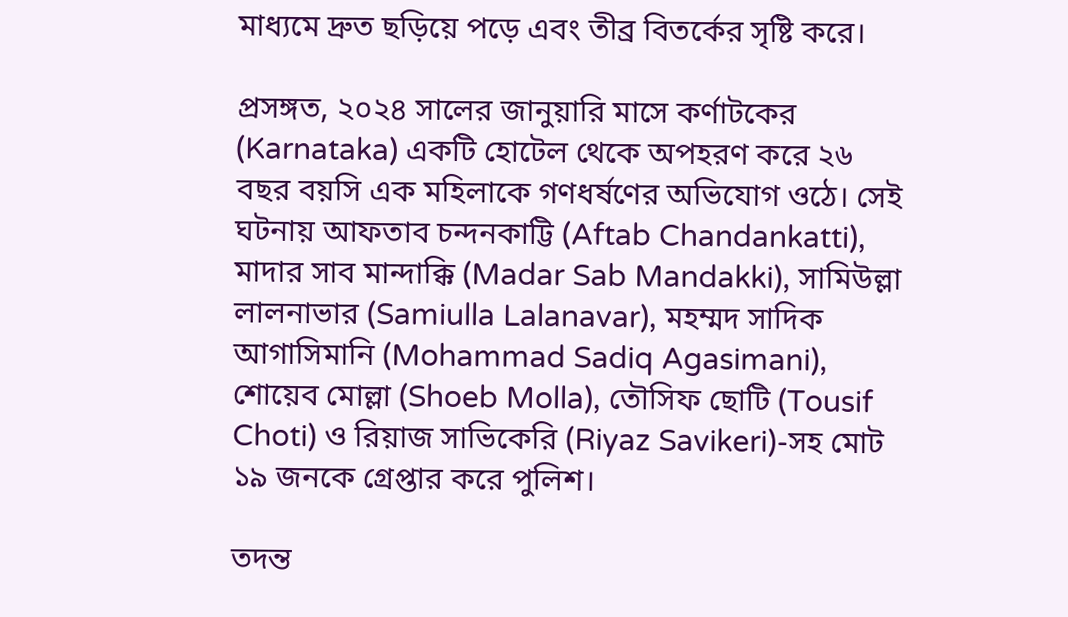মাধ্যমে দ্রুত ছড়িয়ে পড়ে এবং তীব্র বিতর্কের সৃষ্টি করে।

প্রসঙ্গত, ২০২৪ সালের জানুয়ারি মাসে কর্ণাটকের (Karnataka) একটি হোটেল থেকে অপহরণ করে ২৬ বছর বয়সি এক মহিলাকে গণধর্ষণের অভিযোগ ওঠে। সেই ঘটনায় আফতাব চন্দনকাট্টি (Aftab Chandankatti), মাদার সাব মান্দাক্কি (Madar Sab Mandakki), সামিউল্লা লালনাভার (Samiulla Lalanavar), মহম্মদ সাদিক আগাসিমানি (Mohammad Sadiq Agasimani), শোয়েব মোল্লা (Shoeb Molla), তৌসিফ ছোটি (Tousif Choti) ও রিয়াজ সাভিকেরি (Riyaz Savikeri)-সহ মোট ১৯ জনকে গ্রেপ্তার করে পুলিশ।

তদন্ত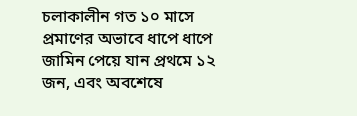চলাকালীন গত ১০ মাসে প্রমাণের অভাবে ধাপে ধাপে জামিন পেয়ে যান প্রথমে ১২ জন, এবং অবশেষে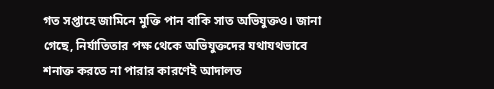গত সপ্তাহে জামিনে মুক্তি পান বাকি সাত অভিযুক্তও। জানা গেছে, নির্যাতিতার পক্ষ থেকে অভিযুক্তদের যথাযথভাবে শনাক্ত করতে না পারার কারণেই আদালত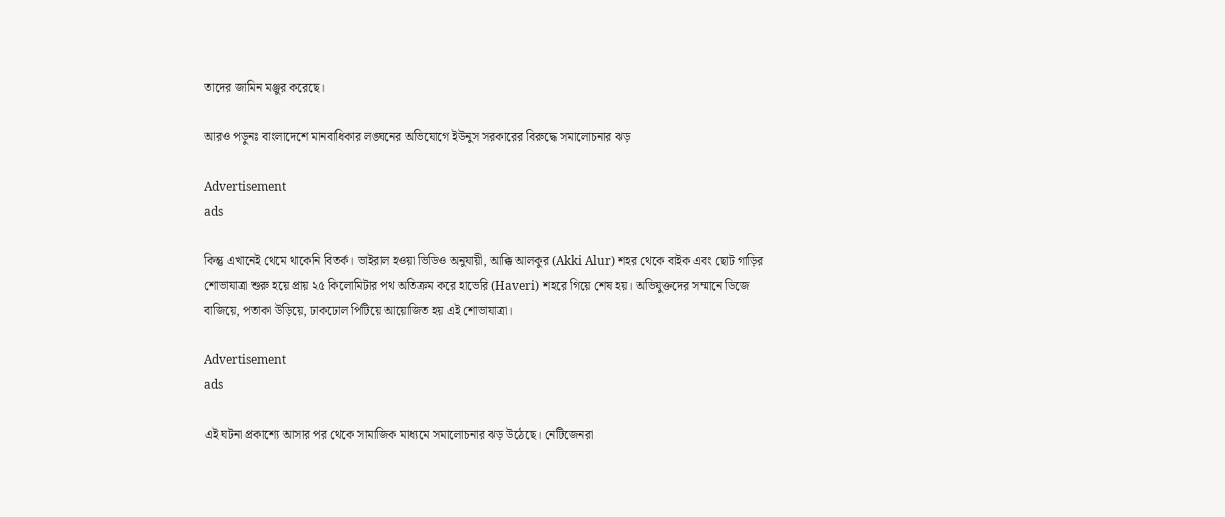তাদের জামিন মঞ্জুর করেছে।

আরও পড়ুনঃ বাংলাদেশে মানবাধিকার লঙ্ঘনের অভিযোগে ইউনুস সরকারের বিরুদ্ধে সমালোচনার ঝড়

Advertisement
ads

কিন্তু এখানেই থেমে থাকেনি বিতর্ক। ভাইরাল হওয়া ভিডিও অনুযায়ী, আক্কি আলকুর (Akki Alur) শহর থেকে বাইক এবং ছোট গাড়ির শোভাযাত্রা শুরু হয়ে প্রায় ২৫ কিলোমিটার পথ অতিক্রম করে হাভেরি (Haveri) শহরে গিয়ে শেষ হয়। অভিযুক্তদের সম্মানে ডিজে বাজিয়ে, পতাকা উড়িয়ে, ঢাকঢোল পিটিয়ে আয়োজিত হয় এই শোভাযাত্রা।

Advertisement
ads

এই ঘটনা প্রকাশ্যে আসার পর থেকে সামাজিক মাধ্যমে সমালোচনার ঝড় উঠেছে। নেটিজেনরা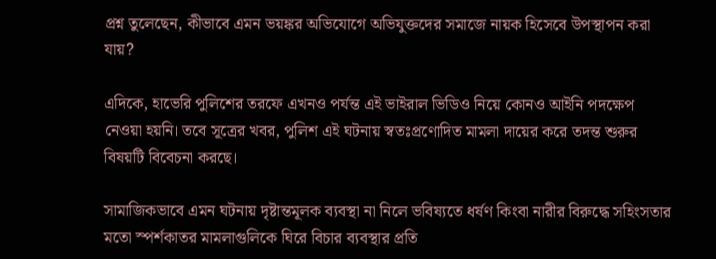প্রশ্ন তুলেছেন, কীভাবে এমন ভয়ঙ্কর অভিযোগে অভিযুক্তদের সমাজে নায়ক হিসেবে উপস্থাপন করা যায়?

এদিকে, হাভেরি পুলিশের তরফে এখনও পর্যন্ত এই ভাইরাল ভিডিও নিয়ে কোনও আইনি পদক্ষেপ নেওয়া হয়নি। তবে সূত্রের খবর, পুলিশ এই ঘটনায় স্বতঃপ্রণোদিত মামলা দায়ের করে তদন্ত শুরুর বিষয়টি বিবেচনা করছে।

সামাজিকভাবে এমন ঘটনায় দৃষ্টান্তমূলক ব্যবস্থা না নিলে ভবিষ্যতে ধর্ষণ কিংবা নারীর বিরুদ্ধে সহিংসতার মতো স্পর্শকাতর মামলাগুলিকে ঘিরে বিচার ব্যবস্থার প্রতি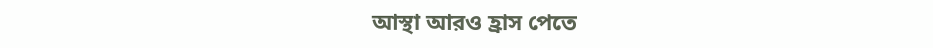আস্থা আরও হ্রাস পেতে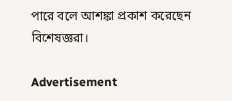পারে বলে আশঙ্কা প্রকাশ করেছেন বিশেষজ্ঞরা।

Advertisement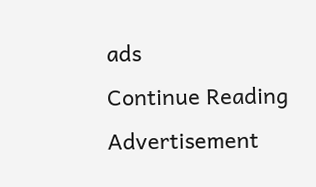ads
Continue Reading
Advertisement